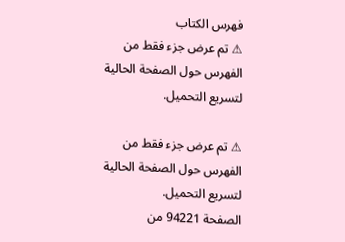فهرس الكتاب
⚠ تم عرض جزء فقط من الفهرس حول الصفحة الحالية لتسريع التحميل.

⚠ تم عرض جزء فقط من الفهرس حول الصفحة الحالية لتسريع التحميل.
الصفحة 94221 من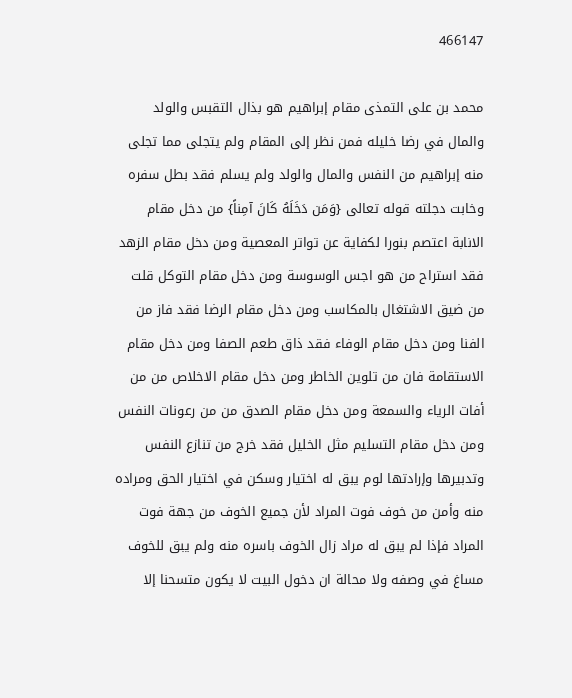466147

محمد بن على التمذى مقام إبراهيم هو بذال التقبس والولد والمال في رضا خليله فمن نظر إلى المقام ولم يتجلى مما تجلى منه إبراهيم من النفس والمال والولد ولم يسلم فقد بطل سفره وخابت دجلته قوله تعالى {وَمَن دَخَلَهُ كَانَ آمِناً} من دخل مقام الانابة اعتصم بنورا لكفاية عن تواتر المعصية ومن دخل مقام الزهد فقد استراح من هو اجس الوسوسة ومن دخل مقام التوكل قلت من ضيق الاشتغال بالمكاسب ومن دخل مقام الرضا فقد فاز من الفنا ومن دخل مقام الوفاء فقد ذاق طعم الصفا ومن دخل مقام الاستقامة فان من تلوين الخاطر ومن دخل مقام الاخلاص من من أفات الرياء والسمعة ومن دخل مقام الصدق من من رعونات النفس ومن دخل مقام التسليم مثل الخليل فقد خرج من تنازع النفس وتدبيرها وإرادتها لوم يبق له اختيار وسكن في اختيار الحق ومراده منه وأمن من خوف فوت المراد لأن جميع الخوف من جهة فوت المراد فإذا لم يبق له مراد زال الخوف باسره منه ولم يبق للخوف مساغ في وصفه ولا محالة ان دخول البيت لا يكون متسحنا إلا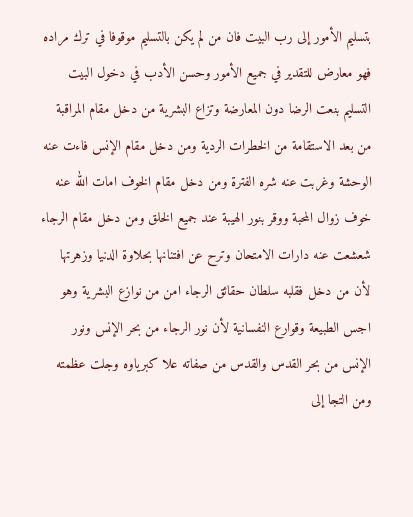بتسليم الأمور إلى رب البيت فان من لم يكن بالتسليم موقوفا في ترك مراده فهو معارض للتقدير في جميع الأمور وحسن الأدب في دخول البيت التسليم بنعت الرضا دون المعارضة وتزاع البشرية من دخل مقام المراقبة من بعد الاستقامة من الخطرات الردية ومن دخل مقام الإنس فاءت عنه الوحشة وغربت عنه شره الفترة ومن دخل مقام الخوف امات الله عنه خوف زوال المحبة ووقر بنور الهيبة عند جميع الخلق ومن دخل مقام الرجاء شعشعت عنه دارات الامتحان وترح عن افتنانها بحلاوة الدنيا وزهرتها لأن من دخل فقلبه سلطان حقائق الرجاء امن من نوازع البشرية وهو اجس الطبيعة وقوارع النفسانية لأن نور الرجاء من بحر الإنس ونور الإنس من بحر القدس والقدس من صفاته علا كبرياوه وجلت عظمته ومن التجا إلى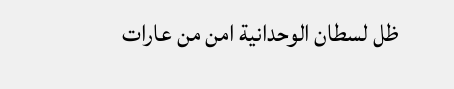ظل لسطان الوحدانية امن من عارات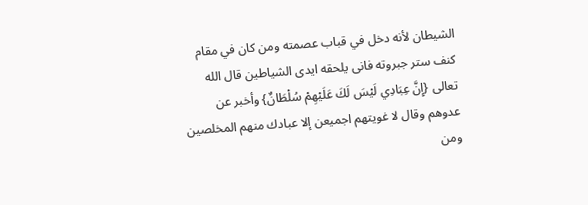الشيطان لأنه دخل في قباب عصمته ومن كان في مقام كنف ستر جبروته فانى يلحقه ايدى الشياطين قال الله تعالى {إِنَّ عِبَادِي لَيْسَ لَكَ عَلَيْهِمْ سُلْطَانٌ} وأخبر عن عدوهم وقال لا غويتهم اجميعن إلا عبادك منهم المخلصين ومن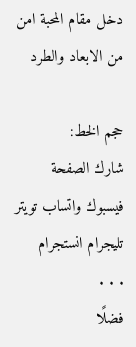دخل مقام المحبة امن من الابعاد والطرد

حجم الخط:
شارك الصفحة
فيسبوك واتساب تويتر تليجرام انستجرام
. . .
فضلًا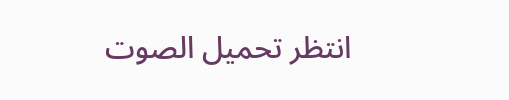انتظر تحميل الصوت